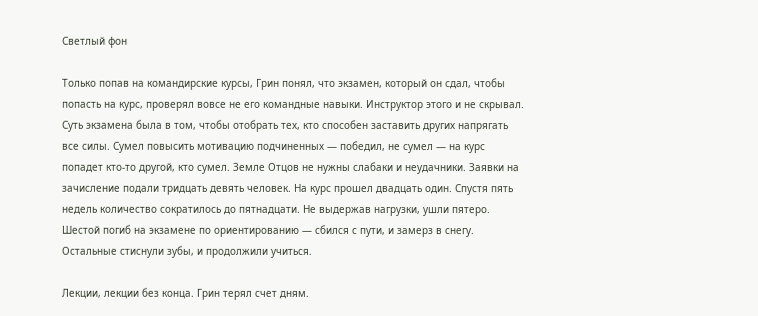Светлый фон

Только попав на командирские курсы, Грин понял, что экзамен, который он сдал, чтобы попасть на курс, проверял вовсе не его командные навыки. Инструктор этого и не скрывал. Суть экзамена была в том, чтобы отобрать тех, кто способен заставить других напрягать все силы. Сумел повысить мотивацию подчиненных — победил, не сумел — на курс попадет кто-то другой, кто сумел. Земле Отцов не нужны слабаки и неудачники. Заявки на зачисление подали тридцать девять человек. На курс прошел двадцать один. Спустя пять недель количество сократилось до пятнадцати. Не выдержав нагрузки, ушли пятеро. Шестой погиб на экзамене по ориентированию — сбился с пути, и замерз в снегу. Остальные стиснули зубы, и продолжили учиться.

Лекции, лекции без конца. Грин терял счет дням.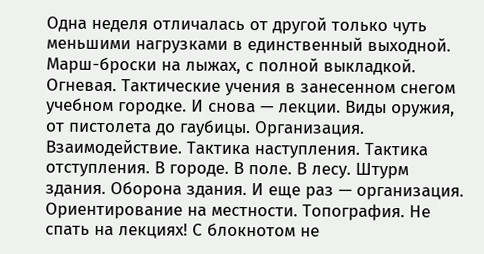Одна неделя отличалась от другой только чуть меньшими нагрузками в единственный выходной. Марш-броски на лыжах, с полной выкладкой. Огневая. Тактические учения в занесенном снегом учебном городке. И снова — лекции. Виды оружия, от пистолета до гаубицы. Организация. Взаимодействие. Тактика наступления. Тактика отступления. В городе. В поле. В лесу. Штурм здания. Оборона здания. И еще раз — организация. Ориентирование на местности. Топография. Не спать на лекциях! С блокнотом не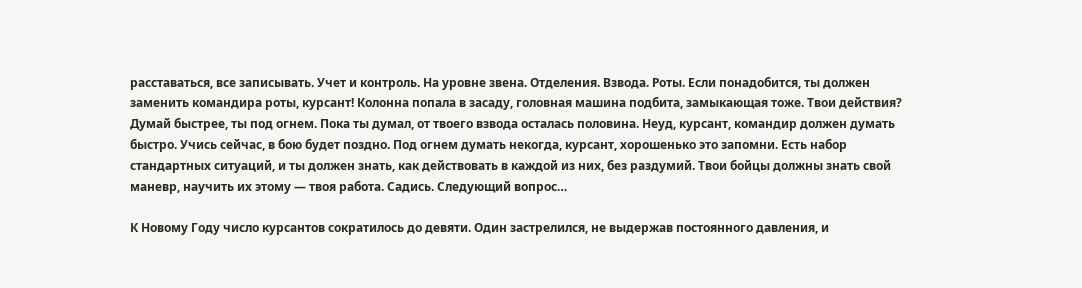расставаться, все записывать. Учет и контроль. На уровне звена. Отделения. Взвода. Роты. Если понадобится, ты должен заменить командира роты, курсант! Колонна попала в засаду, головная машина подбита, замыкающая тоже. Твои действия? Думай быстрее, ты под огнем. Пока ты думал, от твоего взвода осталась половина. Неуд, курсант, командир должен думать быстро. Учись сейчас, в бою будет поздно. Под огнем думать некогда, курсант, хорошенько это запомни. Есть набор стандартных ситуаций, и ты должен знать, как действовать в каждой из них, без раздумий. Твои бойцы должны знать свой маневр, научить их этому — твоя работа. Садись. Следующий вопрос…

К Новому Году число курсантов сократилось до девяти. Один застрелился, не выдержав постоянного давления, и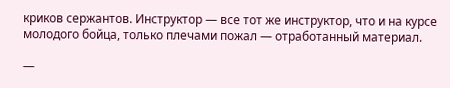криков сержантов. Инструктор — все тот же инструктор, что и на курсе молодого бойца, только плечами пожал — отработанный материал.

—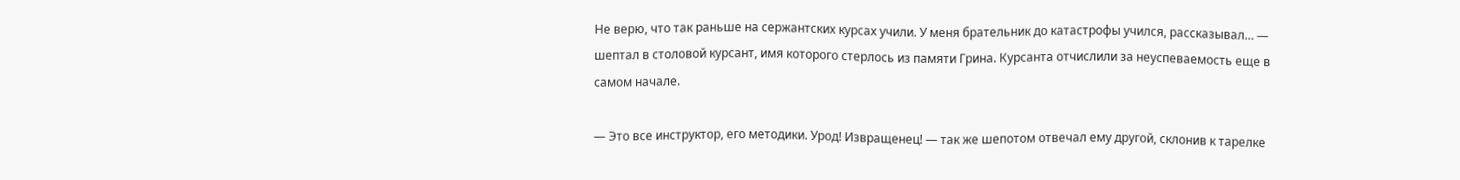Не верю, что так раньше на сержантских курсах учили. У меня брательник до катастрофы учился, рассказывал… — шептал в столовой курсант, имя которого стерлось из памяти Грина. Курсанта отчислили за неуспеваемость еще в самом начале.

— Это все инструктор, его методики. Урод! Извращенец! — так же шепотом отвечал ему другой, склонив к тарелке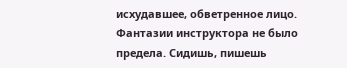исхудавшее, обветренное лицо. Фантазии инструктора не было предела. Сидишь, пишешь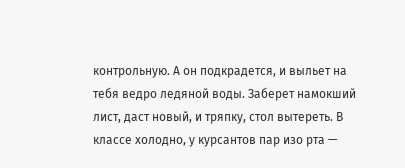контрольную. А он подкрадется, и выльет на тебя ведро ледяной воды. Заберет намокший лист, даст новый, и тряпку, стол вытереть. В классе холодно, у курсантов пар изо рта —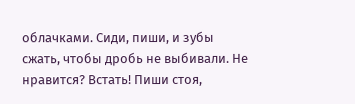облачками. Сиди, пиши, и зубы сжать, чтобы дробь не выбивали. Не нравится? Встать! Пиши стоя,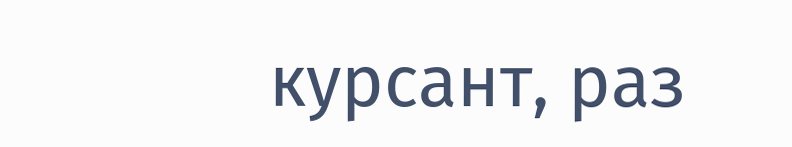курсант, раз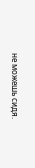не можешь сидя.